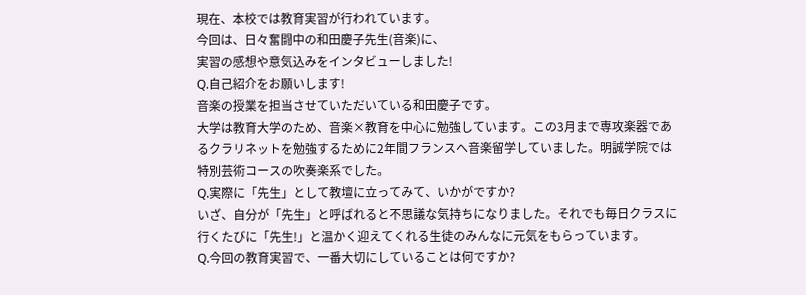現在、本校では教育実習が行われています。
今回は、日々奮闘中の和田慶子先生(音楽)に、
実習の感想や意気込みをインタビューしました!
Q.自己紹介をお願いします!
音楽の授業を担当させていただいている和田慶子です。
大学は教育大学のため、音楽×教育を中心に勉強しています。この3月まで専攻楽器であるクラリネットを勉強するために2年間フランスへ音楽留学していました。明誠学院では特別芸術コースの吹奏楽系でした。
Q.実際に「先生」として教壇に立ってみて、いかがですか?
いざ、自分が「先生」と呼ばれると不思議な気持ちになりました。それでも毎日クラスに行くたびに「先生!」と温かく迎えてくれる生徒のみんなに元気をもらっています。
Q.今回の教育実習で、一番大切にしていることは何ですか?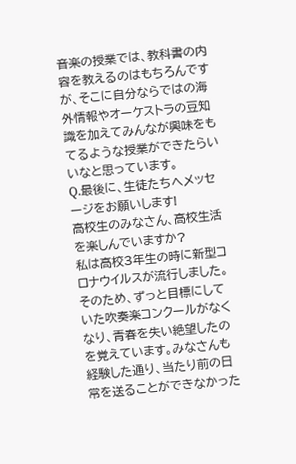音楽の授業では、教科書の内容を教えるのはもちろんですが、そこに自分ならではの海外情報やオーケストラの豆知識を加えてみんなが興味をもてるような授業ができたらいいなと思っています。
Q.最後に、生徒たちへメッセージをお願いします!
高校生のみなさん、高校生活を楽しんでいますか?
私は高校3年生の時に新型コロナウイルスが流行しました。そのため、ずっと目標にしていた吹奏楽コンクールがなくなり、青春を失い絶望したのを覚えています。みなさんも経験した通り、当たり前の日常を送ることができなかった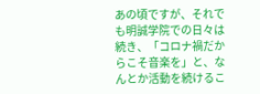あの頃ですが、それでも明誠学院での日々は続き、「コロナ禍だからこそ音楽を」と、なんとか活動を続けるこ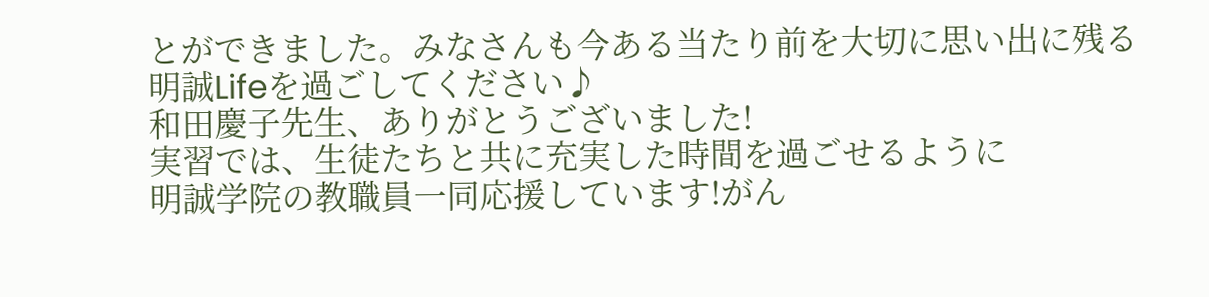とができました。みなさんも今ある当たり前を大切に思い出に残る明誠Lifeを過ごしてください♪
和田慶子先生、ありがとうございました!
実習では、生徒たちと共に充実した時間を過ごせるように
明誠学院の教職員一同応援しています!がん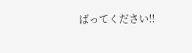ばってください!!